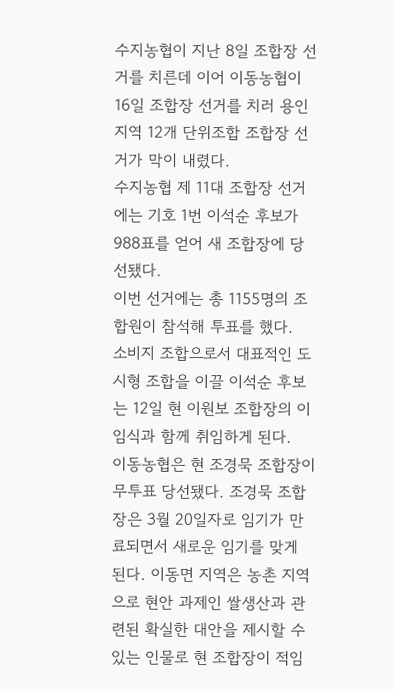수지농협이 지난 8일 조합장 선거를 치른데 이어 이동농협이 16일 조합장 선거를 치러 용인지역 12개 단위조합 조합장 선거가 막이 내렸다.
수지농협 제 11대 조합장 선거에는 기호 1번 이석순 후보가 988표를 얻어 새 조합장에 당선됐다.
이번 선거에는 총 1155명의 조합원이 참석해 투표를 했다.
소비지 조합으로서 대표적인 도시형 조합을 이끌 이석순 후보는 12일 현 이원보 조합장의 이임식과 함께 취임하게 된다.
이동농협은 현 조경묵 조합장이 무투표 당선됐다. 조경묵 조합장은 3월 20일자로 임기가 만료되면서 새로운 임기를 맞게 된다. 이동면 지역은 농촌 지역으로 현안 과제인 쌀생산과 관련된 확실한 대안을 제시할 수 있는 인물로 현 조합장이 적임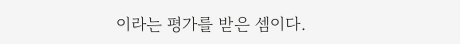이라는 평가를 받은 셈이다.